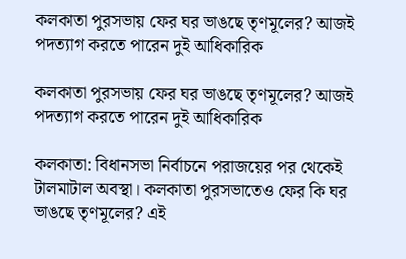কলকাতা পুরসভায় ফের ঘর ভাঙছে তৃণমূলের? আজই পদত্যাগ করতে পারেন দুই আধিকারিক

কলকাতা পুরসভায় ফের ঘর ভাঙছে তৃণমূলের? আজই পদত্যাগ করতে পারেন দুই আধিকারিক

কলকাতা: বিধানসভা নির্বাচনে পরাজয়ের পর থেকেই টালমাটাল অবস্থা। কলকাতা পুরসভাতেও ফের কি ঘর ভাঙছে তৃণমূলের? এই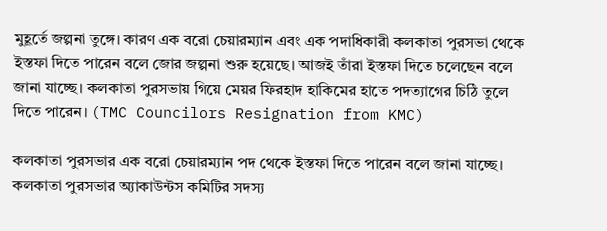মুহূর্তে জল্পনা তুঙ্গে। কারণ এক বরো চেয়ারম্যান এবং এক পদাধিকারী কলকাতা পুরসভা থেকে ইস্তফা দিতে পারেন বলে জোর জল্পনা শুরু হয়েছে। আজই তাঁরা ইস্তফা দিতে চলেছেন বলে জানা যাচ্ছে। কলকাতা পুরসভায় গিয়ে মেয়র ফিরহাদ হাকিমের হাতে পদত্যাগের চিঠি তুলে দিতে পারেন। (TMC Councilors Resignation from KMC)

কলকাতা পুরসভার এক বরো চেয়ারম্যান পদ থেকে ইস্তফা দিতে পারেন বলে জানা যাচ্ছে। কলকাতা পুরসভার অ্যাকাউন্টস কমিটির সদস্য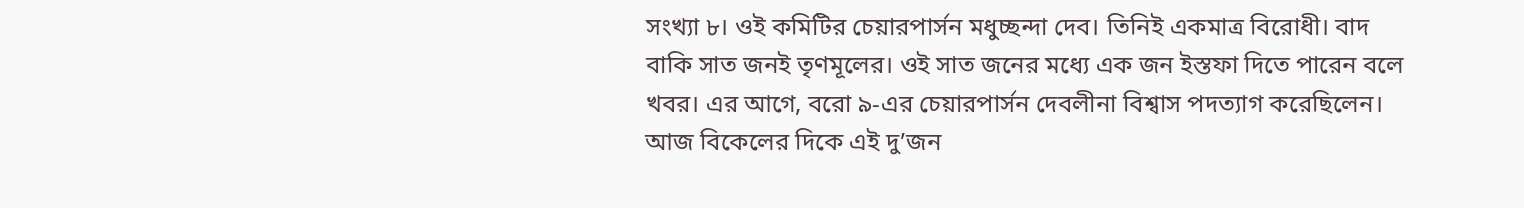সংখ্যা ৮। ওই কমিটির চেয়ারপার্সন মধুচ্ছন্দা দেব। তিনিই একমাত্র বিরোধী। বাদ বাকি সাত জনই তৃণমূলের। ওই সাত জনের মধ্যে এক জন ইস্তফা দিতে পারেন বলে খবর। এর আগে, বরো ৯-এর চেয়ারপার্সন দেবলীনা বিশ্বাস পদত্যাগ করেছিলেন। আজ বিকেলের দিকে এই দু’জন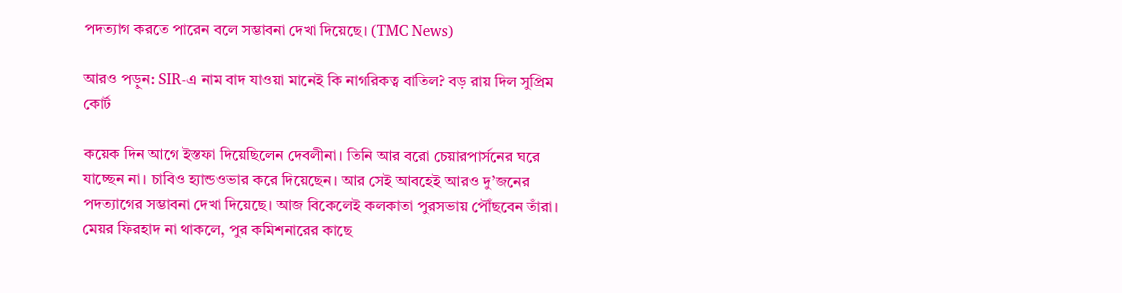পদত্যাগ করতে পারেন বলে সম্ভাবনা দেখা দিয়েছে। (TMC News)

আরও পড়ুন: SIR-এ নাম বাদ যাওয়া মানেই কি নাগরিকত্ব বাতিল? বড় রায় দিল সুপ্রিম কোর্ট

কয়েক দিন আগে ইস্তফা দিয়েছিলেন দেবলীনা। তিনি আর বরো চেয়ারপার্সনের ঘরে যাচ্ছেন না। চাবিও হ্যান্ডওভার করে দিয়েছেন। আর সেই আবহেই আরও দু’জনের পদত্যাগের সম্ভাবনা দেখা দিয়েছে। আজ বিকেলেই কলকাতা পুরসভায় পৌঁছবেন তাঁরা। মেয়র ফিরহাদ না থাকলে, পুর কমিশনারের কাছে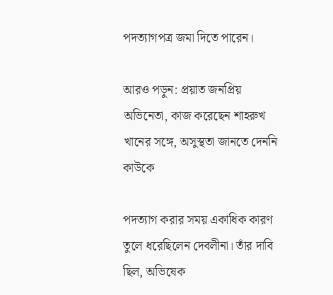পদত্যাগপত্র জমা দিতে পারেন।

আরও পড়ুন: প্রয়াত জনপ্রিয় অভিনেতা, কাজ করেছেন শাহরুখ খানের সঙ্গে, অসুস্থতা জানতে দেননি কাউকে

পদত্যাগ করার সময় একাধিক কারণ তুলে ধরেছিলেন দেবলীনা। তাঁর দাবি ছিল, অভিষেক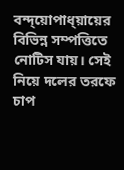বন্দ্য়োপাধ্য়ায়ের বিভিন্ন সম্পত্তিতে নোটিস যায়। সেই নিয়ে দলের তরফে চাপ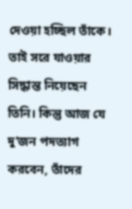দেওয়া হচ্ছিল তাঁকে। তাই সরে যাওয়ার সিদ্ধান্ত নিয়েছেন তিনি। কিন্তু আজ যে দু’জন পদত্যাগ করবেন, তাঁদের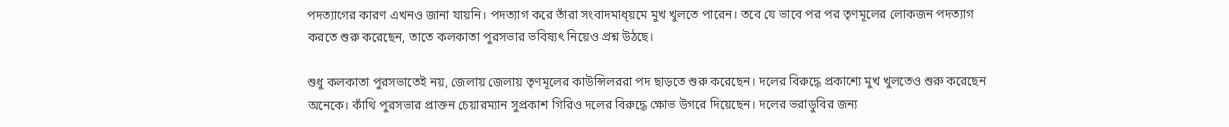পদত্যাগের কারণ এখনও জানা যায়নি। পদত্যাগ করে তাঁরা সংবাদমাধ্য়মে মুখ খুলতে পারেন। তবে যে ভাবে পর পর তৃণমূলের লোকজন পদত্যাগ করতে শুরু করেছেন, তাতে কলকাতা পুরসভার ভবিষ্যৎ নিয়েও প্রশ্ন উঠছে।

শুধু কলকাতা পুরসভাতেই নয়, জেলায় জেলায় তৃণমূলের কাউন্সিলররা পদ ছাড়তে শুরু করেছেন। দলের বিরুদ্ধে প্রকাশ্যে মুখ খুলতেও শুরু করেছেন অনেকে। কাঁথি পুরসভার প্রাক্তন চেয়ারম্যান সুপ্রকাশ গিরিও দলের বিরুদ্ধে ক্ষোভ উগরে দিয়েছেন। দলের ভরাডুবির জন্য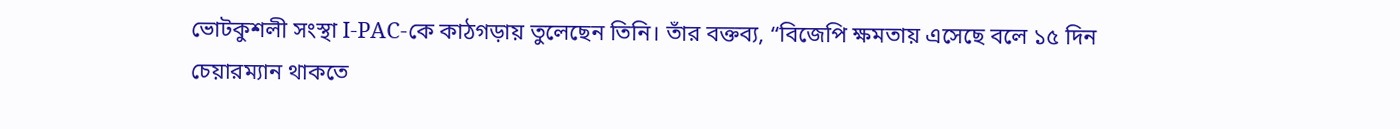ভোটকুশলী সংস্থা I-PAC-কে কাঠগড়ায় তুলেছেন তিনি। তাঁর বক্তব্য, “বিজেপি ক্ষমতায় এসেছে বলে ১৫ দিন চেয়ারম্যান থাকতে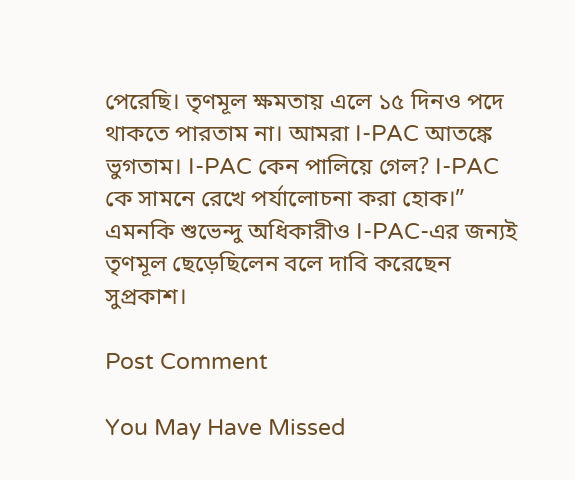পেরেছি। তৃণমূল ক্ষমতায় এলে ১৫ দিনও পদে থাকতে পারতাম না। আমরা I-PAC আতঙ্কে ভুগতাম। I-PAC কেন পালিয়ে গেল? I-PAC কে সামনে রেখে পর্যালোচনা করা হোক।” এমনকি শুভেন্দু অধিকারীও I-PAC-এর জন্যই তৃণমূল ছেড়েছিলেন বলে দাবি করেছেন সুপ্রকাশ।

Post Comment

You May Have Missed